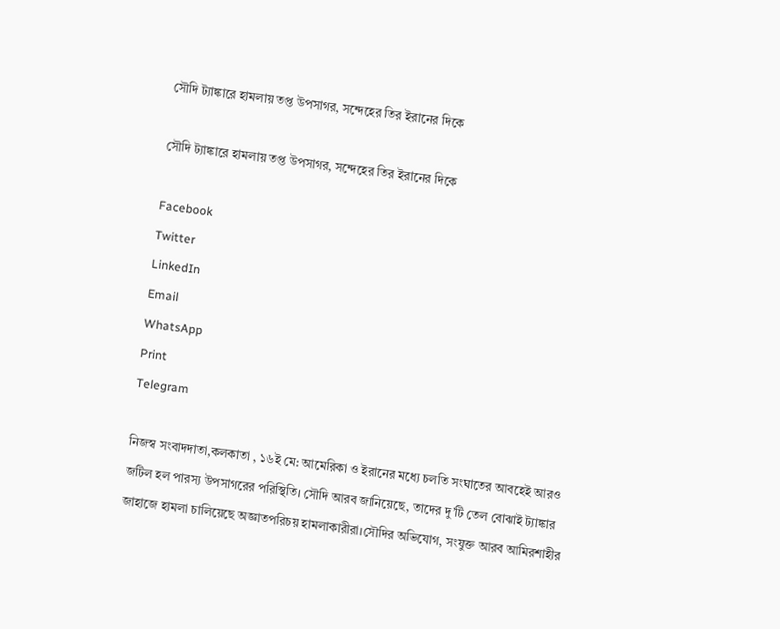সৌদি ট্যাঙ্কারে হামলায় তপ্ত উপসাগর, সন্দেহের তির ইরানের দিকে

সৌদি ট্যাঙ্কারে হামলায় তপ্ত উপসাগর, সন্দেহের তির ইরানের দিকে

Facebook
Twitter
LinkedIn
Email
WhatsApp
Print
Telegram

নিজস্ব সংবাদদাতা,কলকাতা , ১৬ই মে: আমেরিকা ও ইরানের মধ্যে চলতি সংঘাতের আবহেই আরও জটিল হল পারস্য উপসাগরের পরিস্থিতি। সৌদি আরব জানিয়েছে, তাদের দু’টি তেল বোঝাই ট্যাঙ্কার জাহাজে হামলা চালিয়েছে অজ্ঞাতপরিচয় হামলাকারীরা।সৌদির অভিযোগ, সংযুক্ত আরব আমিরশাহীর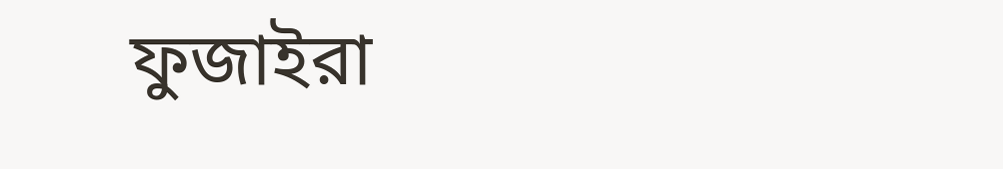ফুজাইরা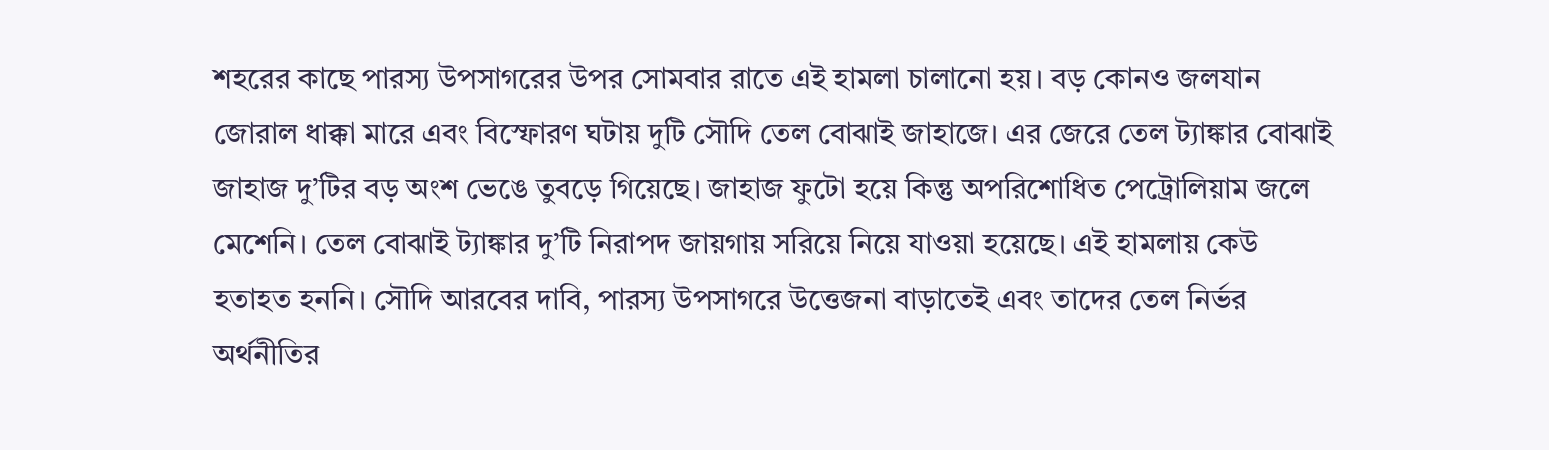শহরের কাছে পারস্য উপসাগরের উপর সোমবার রাতে এই হামলা চালানো হয়। বড় কোনও জলযান জোরাল ধাক্কা মারে এবং বিস্ফোরণ ঘটায় দুটি সৌদি তেল বোঝাই জাহাজে। এর জেরে তেল ট্যাঙ্কার বোঝাই জাহাজ দু’টির বড় অংশ ভেঙে তুবড়ে গিয়েছে। জাহাজ ফুটো হয়ে কিন্তু অপরিশোধিত পেট্রোলিয়াম জলে মেশেনি। তেল বোঝাই ট্যাঙ্কার দু’টি নিরাপদ জায়গায় সরিয়ে নিয়ে যাওয়া হয়েছে। এই হামলায় কেউ হতাহত হননি। সৌদি আরবের দাবি, পারস্য উপসাগরে উত্তেজনা বাড়াতেই এবং তাদের তেল নির্ভর অর্থনীতির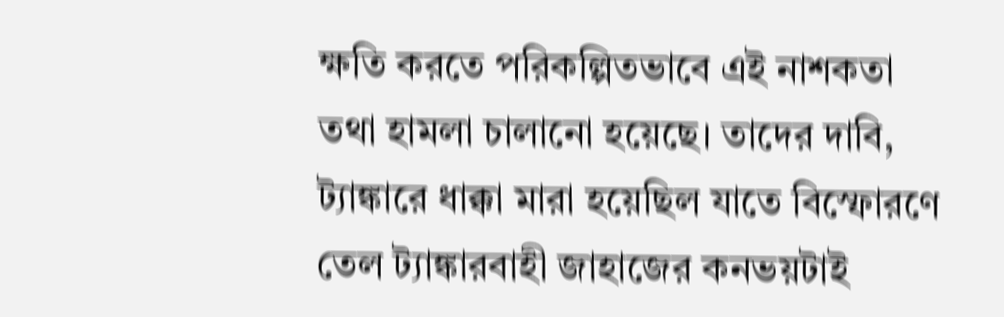ক্ষতি করতে পরিকল্পিতভাবে এই নাশকতা তথা হামলা চালানো হয়েছে। তাদের দাবি, ট্যাঙ্কারে ধাক্কা মারা হয়েছিল যাতে বিস্ফোরণে তেল ট্যাঙ্কারবাহী জাহাজের কনভয়টাই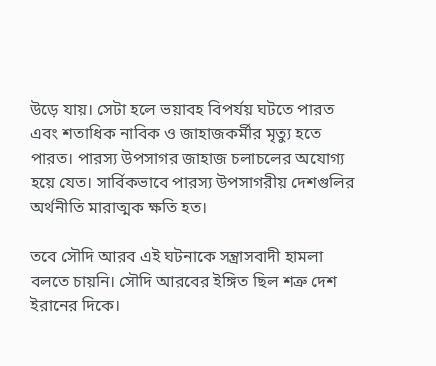উড়ে যায়। সেটা হলে ভয়াবহ বিপর্যয় ঘটতে পারত এবং শতাধিক নাবিক ও জাহাজকর্মীর মৃত্যু হতে পারত। পারস্য উপসাগর জাহাজ চলাচলের অযোগ্য হয়ে যেত। সার্বিকভাবে পারস্য উপসাগরীয় দেশগুলির অর্থনীতি মারাত্মক ক্ষতি হত।

তবে সৌদি আরব এই ঘটনাকে সন্ত্রাসবাদী হামলা বলতে চায়নি। সৌদি আরবের ইঙ্গিত ছিল শত্রু দেশ ইরানের দিকে।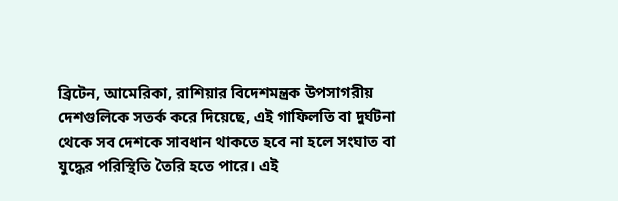ব্রিটেন, আমেরিকা, রাশিয়ার বিদেশমন্ত্রক উপসাগরীয় দেশগুলিকে সতর্ক করে দিয়েছে, এই গাফিলতি বা দুর্ঘটনা থেকে সব দেশকে সাবধান থাকতে হবে না হলে সংঘাত বা যুদ্ধের পরিস্থিতি তৈরি হতে পারে। এই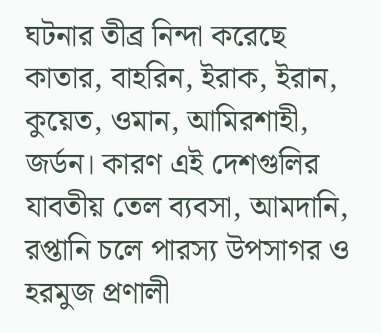ঘটনার তীব্র নিন্দা করেছে কাতার, বাহরিন, ইরাক, ইরান, কুয়েত, ওমান, আমিরশাহী, জর্ডন। কারণ এই দেশগুলির যাবতীয় তেল ব্যবসা, আমদানি, রপ্তানি চলে পারস্য উপসাগর ও হরমুজ প্রণালী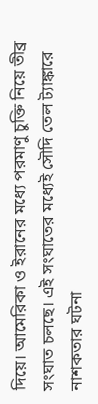দিয়ে। আমেরিকা ও ইরানের মধ্যে পরমাণু চুক্তি নিয়ে তীব্র সংঘাত চলছে। এই সংঘাতের মধ্যেই সৌদি তেল ট্যাঙ্কারে নাশকতার ঘটনা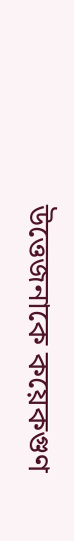উত্তেজনাকে কয়েকগুণ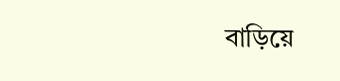বাড়িয়ে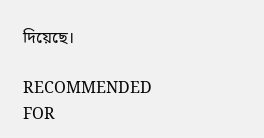দিয়েছে।

RECOMMENDED FOR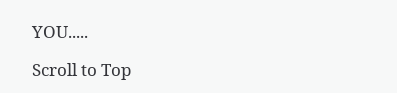YOU.....

Scroll to Top